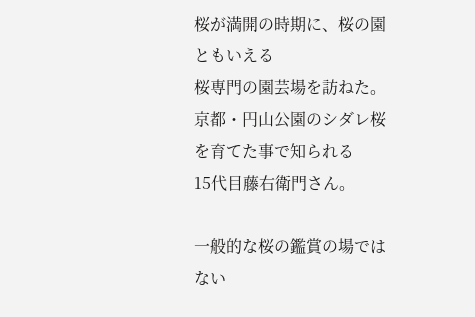桜が満開の時期に、桜の園ともいえる
桜専門の園芸場を訪ねた。
京都・円山公園のシダレ桜を育てた事で知られる
15代目藤右衛門さん。

一般的な桜の鑑賞の場ではない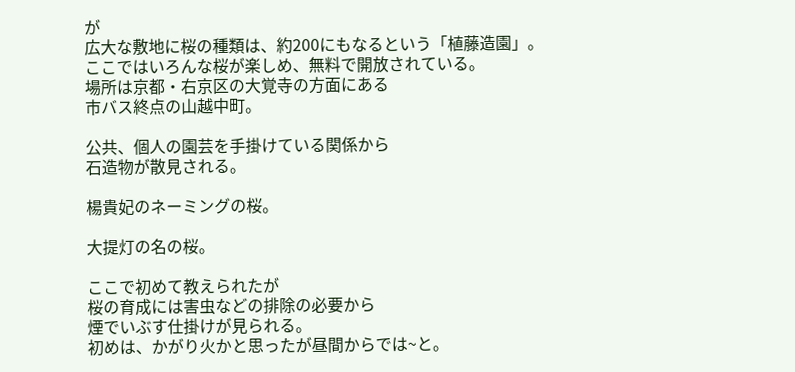が
広大な敷地に桜の種類は、約200にもなるという「植藤造園」。
ここではいろんな桜が楽しめ、無料で開放されている。
場所は京都・右京区の大覚寺の方面にある
市バス終点の山越中町。

公共、個人の園芸を手掛けている関係から
石造物が散見される。

楊貴妃のネーミングの桜。

大提灯の名の桜。

ここで初めて教えられたが
桜の育成には害虫などの排除の必要から
煙でいぶす仕掛けが見られる。
初めは、かがり火かと思ったが昼間からでは~と。